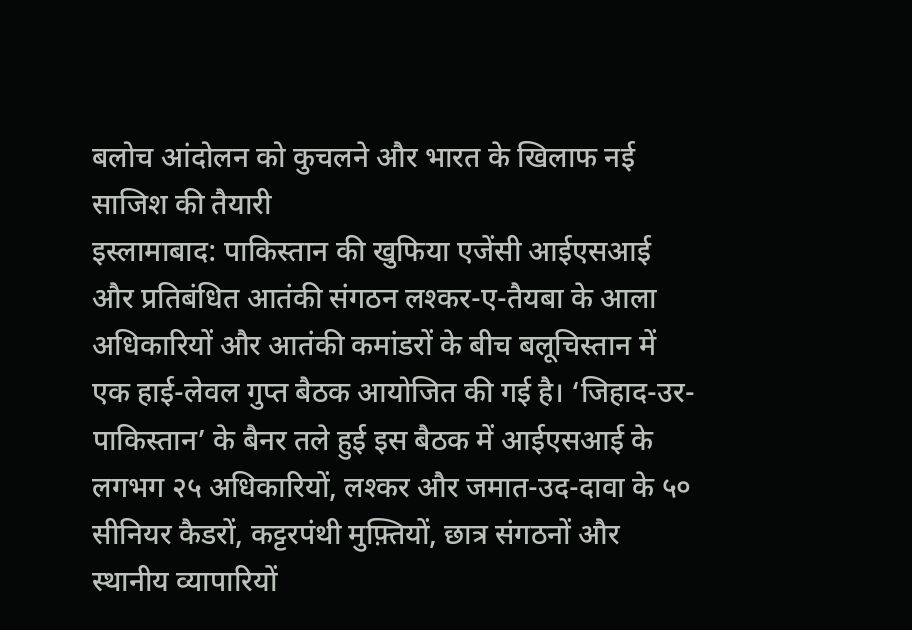बलोच आंदोलन को कुचलने और भारत के खिलाफ नई साजिश की तैयारी
इस्लामाबाद: पाकिस्तान की खुफिया एजेंसी आईएसआई और प्रतिबंधित आतंकी संगठन लश्कर-ए-तैयबा के आला अधिकारियों और आतंकी कमांडरों के बीच बलूचिस्तान में एक हाई-लेवल गुप्त बैठक आयोजित की गई है। ‘जिहाद-उर-पाकिस्तान’ के बैनर तले हुई इस बैठक में आईएसआई के लगभग २५ अधिकारियों, लश्कर और जमात-उद-दावा के ५० सीनियर कैडरों, कट्टरपंथी मुफ़्तियों, छात्र संगठनों और स्थानीय व्यापारियों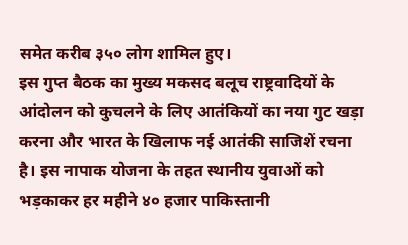समेत करीब ३५० लोग शामिल हुए।
इस गुप्त बैठक का मुख्य मकसद बलूच राष्ट्रवादियों के आंदोलन को कुचलने के लिए आतंकियों का नया गुट खड़ा करना और भारत के खिलाफ नई आतंकी साजिशें रचना है। इस नापाक योजना के तहत स्थानीय युवाओं को भड़काकर हर महीने ४० हजार पाकिस्तानी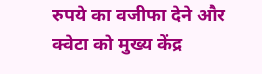रुपये का वजीफा देने और क्वेटा को मुख्य केंद्र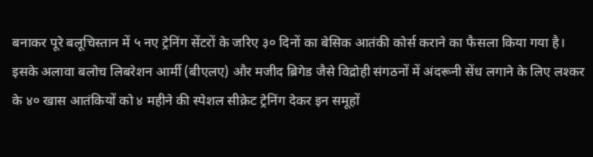बनाकर पूरे बलूचिस्तान में ५ नए ट्रेनिंग सेंटरों के जरिए ३० दिनों का बेसिक आतंकी कोर्स कराने का फैसला किया गया है। इसके अलावा बलोच लिबरेशन आर्मी (बीएलए) और मजीद ब्रिगेड जैसे विद्रोही संगठनों में अंदरूनी सेंध लगाने के लिए लश्कर के ४० खास आतंकियों को ४ महीने की स्पेशल सीक्रेट ट्रेनिंग देकर इन समूहों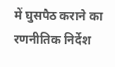में घुसपैठ कराने का रणनीतिक निर्देश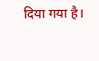दिया गया है।